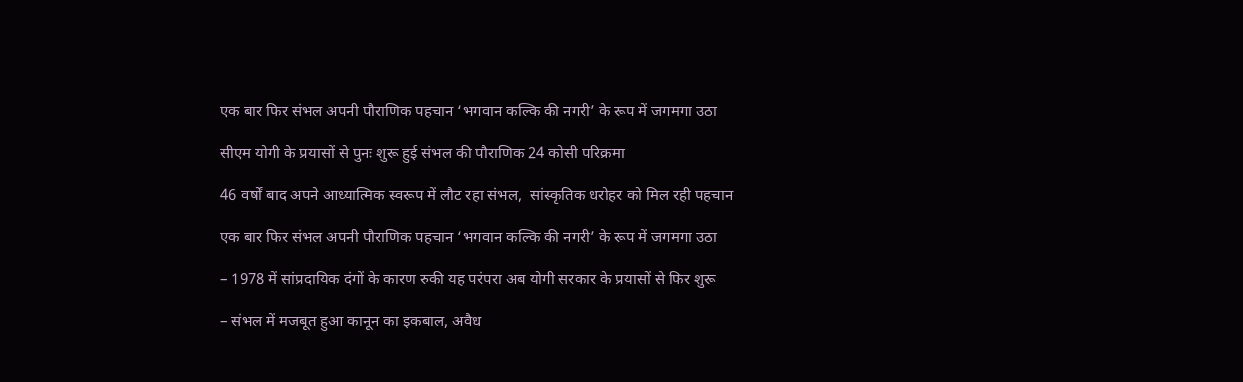एक बार फिर संभल अपनी पौराणिक पहचान ‘भगवान कल्कि की नगरी’ के रूप में जगमगा उठा

सीएम योगी के प्रयासों से पुनः शुरू हुई संभल की पौराणिक 24 कोसी परिक्रमा

46 वर्षों बाद अपने आध्यात्मिक स्वरूप में लौट रहा संभल,  सांस्कृतिक धरोहर को मिल रही पहचान

एक बार फिर संभल अपनी पौराणिक पहचान ‘भगवान कल्कि की नगरी’ के रूप में जगमगा उठा

– 1978 में सांप्रदायिक दंगों के कारण रुकी यह परंपरा अब योगी सरकार के प्रयासों से फिर शुरू

– संभल में मजबूत हुआ कानून का इकबाल, अवैध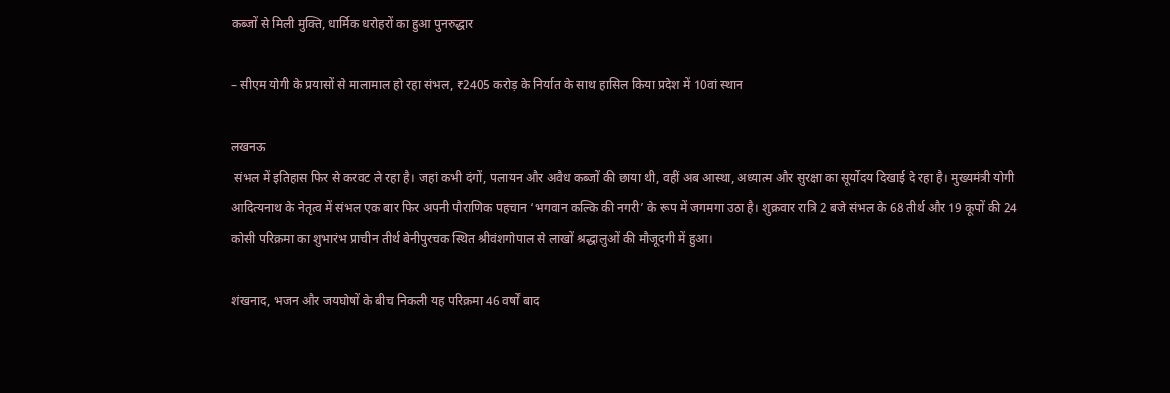कब्जों से मिली मुक्ति, धार्मिक धरोहरों का हुआ पुनरुद्धार

– सीएम योगी के प्रयासों से मालामाल हो रहा संभल, ₹2405 करोड़ के निर्यात के साथ हासिल किया प्रदेश में 10वां स्थान

लखनऊ
 संभल में इतिहास फिर से करवट ले रहा है। जहां कभी दंगों, पलायन और अवैध कब्जों की छाया थी, वहीं अब आस्था, अध्यात्म और सुरक्षा का सूर्योदय दिखाई दे रहा है। मुख्यमंत्री योगी आदित्यनाथ के नेतृत्व में संभल एक बार फिर अपनी पौराणिक पहचान ‘भगवान कल्कि की नगरी’ के रूप में जगमगा उठा है। शुक्रवार रात्रि 2 बजे संभल के 68 तीर्थ और 19 कूपों की 24 कोसी परिक्रमा का शुभारंभ प्राचीन तीर्थ बेनीपुरचक स्थित श्रीवंशगोपाल से लाखों श्रद्धालुओं की मौजूदगी में हुआ।

शंखनाद, भजन और जयघोषों के बीच निकली यह परिक्रमा 46 वर्षों बाद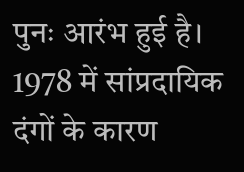पुनः आरंभ हुई है। 1978 में सांप्रदायिक दंगों के कारण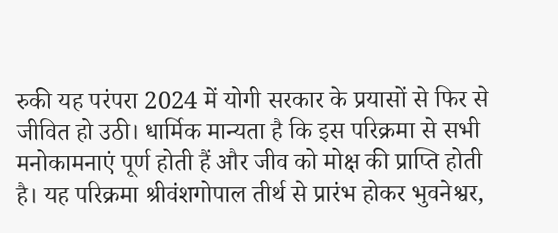रुकी यह परंपरा 2024 में योगी सरकार के प्रयासों से फिर से जीवित हो उठी। धार्मिक मान्यता है कि इस परिक्रमा से सभी मनोकामनाएं पूर्ण होती हैं और जीव को मोक्ष की प्राप्ति होती है। यह परिक्रमा श्रीवंशगोपाल तीर्थ से प्रारंभ होकर भुवनेश्वर,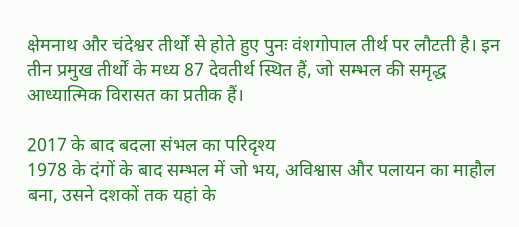क्षेमनाथ और चंदेश्वर तीर्थों से होते हुए पुनः वंशगोपाल तीर्थ पर लौटती है। इन तीन प्रमुख तीर्थों के मध्य 87 देवतीर्थ स्थित हैं, जो सम्भल की समृद्ध आध्यात्मिक विरासत का प्रतीक हैं।

2017 के बाद बदला संभल का परिदृश्य
1978 के दंगों के बाद सम्भल में जो भय, अविश्वास और पलायन का माहौल बना, उसने दशकों तक यहां के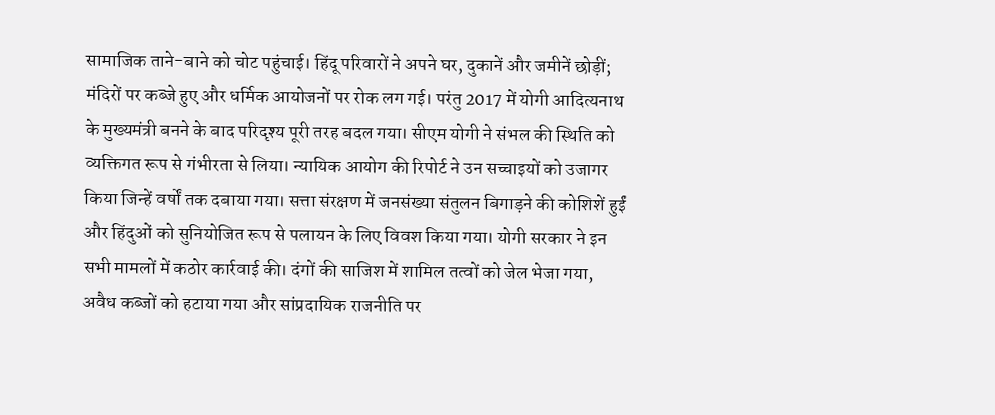सामाजिक ताने-बाने को चोट पहुंचाई। हिंदू परिवारों ने अपने घर, दुकानें और जमीनें छोड़ीं; मंदिरों पर कब्जे हुए और धर्मिक आयोजनों पर रोक लग गई। परंतु 2017 में योगी आदित्यनाथ के मुख्यमंत्री बनने के बाद परिदृश्य पूरी तरह बदल गया। सीएम योगी ने संभल की स्थिति को व्यक्तिगत रूप से गंभीरता से लिया। न्यायिक आयोग की रिपोर्ट ने उन सच्चाइयों को उजागर किया जिन्हें वर्षों तक दबाया गया। सत्ता संरक्षण में जनसंख्या संतुलन बिगाड़ने की कोशिशें हुईं और हिंदुओं को सुनियोजित रूप से पलायन के लिए विवश किया गया। योगी सरकार ने इन सभी मामलों में कठोर कार्रवाई की। दंगों की साजिश में शामिल तत्वों को जेल भेजा गया, अवैध कब्जों को हटाया गया और सांप्रदायिक राजनीति पर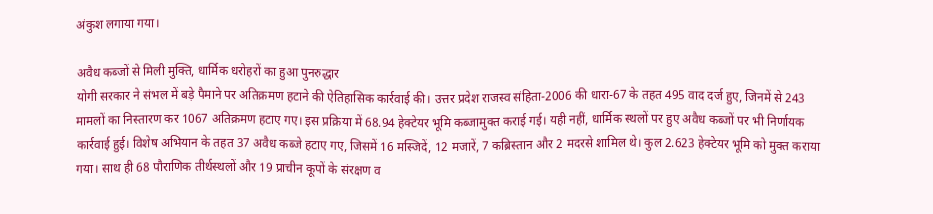अंकुश लगाया गया।

अवैध कब्जों से मिली मुक्ति, धार्मिक धरोहरों का हुआ पुनरुद्धार
योगी सरकार ने संभल में बड़े पैमाने पर अतिक्रमण हटाने की ऐतिहासिक कार्रवाई की। उत्तर प्रदेश राजस्व संहिता-2006 की धारा-67 के तहत 495 वाद दर्ज हुए, जिनमें से 243 मामलों का निस्तारण कर 1067 अतिक्रमण हटाए गए। इस प्रक्रिया में 68.94 हेक्टेयर भूमि कब्जामुक्त कराई गई। यही नहीं, धार्मिक स्थलों पर हुए अवैध कब्जों पर भी निर्णायक कार्रवाई हुई। विशेष अभियान के तहत 37 अवैध कब्जे हटाए गए, जिसमें 16 मस्जिदें, 12 मजारें, 7 कब्रिस्तान और 2 मदरसे शामिल थे। कुल 2.623 हेक्टेयर भूमि को मुक्त कराया गया। साथ ही 68 पौराणिक तीर्थस्थलों और 19 प्राचीन कूपों के संरक्षण व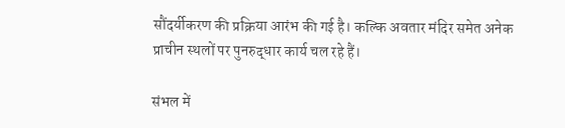सौंदर्यीकरण की प्रक्रिया आरंभ की गई है। कल्कि अवतार मंदिर समेत अनेक प्राचीन स्थलों पर पुनरुद्धार कार्य चल रहे हैं।

संभल में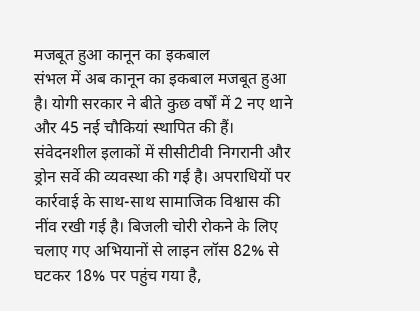मजबूत हुआ कानून का इकबाल
संभल में अब कानून का इकबाल मजबूत हुआ है। योगी सरकार ने बीते कुछ वर्षों में 2 नए थाने और 45 नई चौकियां स्थापित की हैं। संवेदनशील इलाकों में सीसीटीवी निगरानी और ड्रोन सर्वे की व्यवस्था की गई है। अपराधियों पर कार्रवाई के साथ-साथ सामाजिक विश्वास की नींव रखी गई है। बिजली चोरी रोकने के लिए चलाए गए अभियानों से लाइन लॉस 82% से घटकर 18% पर पहुंच गया है,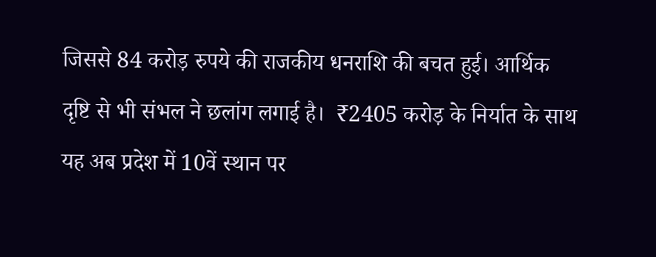जिससे 84 करोड़ रुपये की राजकीय धनराशि की बचत हुई। आर्थिक दृष्टि से भी संभल ने छलांग लगाई है।  ₹2405 करोड़ के निर्यात के साथ यह अब प्रदेश में 10वें स्थान पर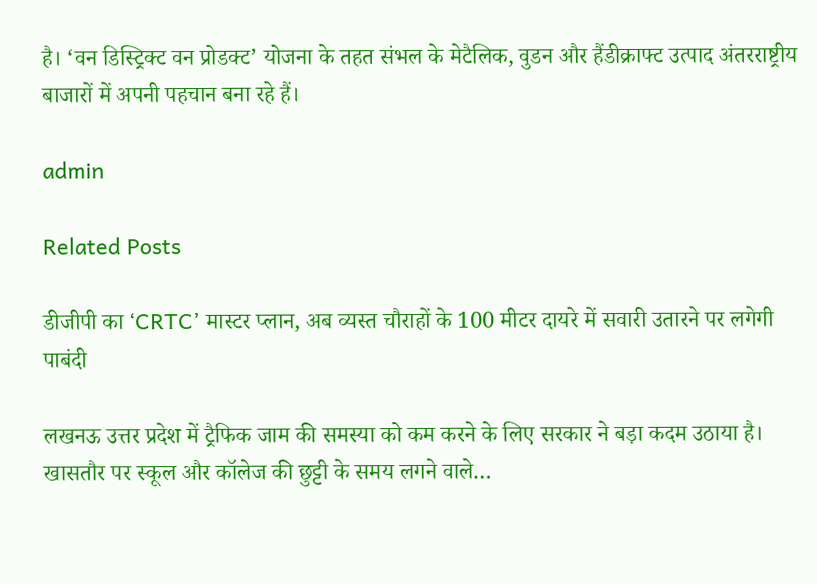है। ‘वन डिस्ट्रिक्ट वन प्रोडक्ट’ योजना के तहत संभल के मेटैलिक, वुडन और हैंडीक्राफ्ट उत्पाद अंतरराष्ट्रीय बाजारों में अपनी पहचान बना रहे हैं।

admin

Related Posts

डीजीपी का ‘CRTC’ मास्टर प्लान, अब व्यस्त चौराहों के 100 मीटर दायरे में सवारी उतारने पर लगेगी पाबंदी

लखनऊ उत्तर प्रदेश में ट्रैफिक जाम की समस्या को कम करने के लिए सरकार ने बड़ा कदम उठाया है। खासतौर पर स्कूल और कॉलेज की छुट्टी के समय लगने वाले…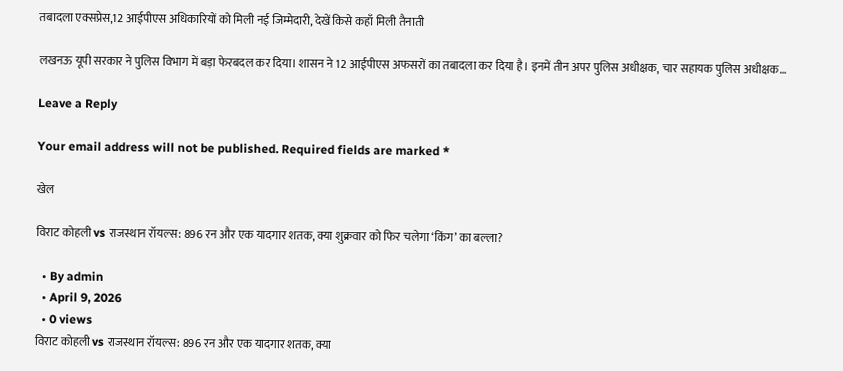तबादला एक्सप्रेस,12 आईपीएस अधिकारियों को मिली नई जिम्मेदारी, देखें किसे कहाँ मिली तैनाती

लखनऊ यूपी सरकार ने पुलिस विभाग में बड़ा फेरबदल कर दिया। शासन ने 12 आईपीएस अफसरों का तबादला कर दिया है। इनमें तीन अपर पुलिस अधीक्षक, चार सहायक पुलिस अधीक्षक…

Leave a Reply

Your email address will not be published. Required fields are marked *

खेल

विराट कोहली vs राजस्थान रॉयल्स: 896 रन और एक यादगार शतक, क्या शुक्रवार को फिर चलेगा ‘किंग’ का बल्ला?

  • By admin
  • April 9, 2026
  • 0 views
विराट कोहली vs राजस्थान रॉयल्स: 896 रन और एक यादगार शतक, क्या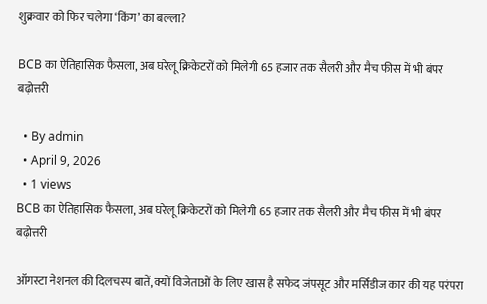शुक्रवार को फिर चलेगा ‘किंग’ का बल्ला?

BCB का ऐतिहासिक फैसला, अब घरेलू क्रिकेटरों को मिलेगी 65 हजार तक सैलरी और मैच फीस में भी बंपर बढ़ोत्तरी

  • By admin
  • April 9, 2026
  • 1 views
BCB का ऐतिहासिक फैसला, अब घरेलू क्रिकेटरों को मिलेगी 65 हजार तक सैलरी और मैच फीस में भी बंपर बढ़ोत्तरी

ऑगस्टा नेशनल की दिलचस्प बातें, क्यों विजेताओं के लिए खास है सफेद जंपसूट और मर्सिडीज कार की यह परंपरा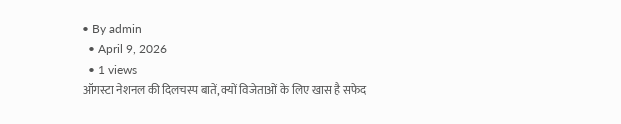• By admin
  • April 9, 2026
  • 1 views
ऑगस्टा नेशनल की दिलचस्प बातें, क्यों विजेताओं के लिए खास है सफेद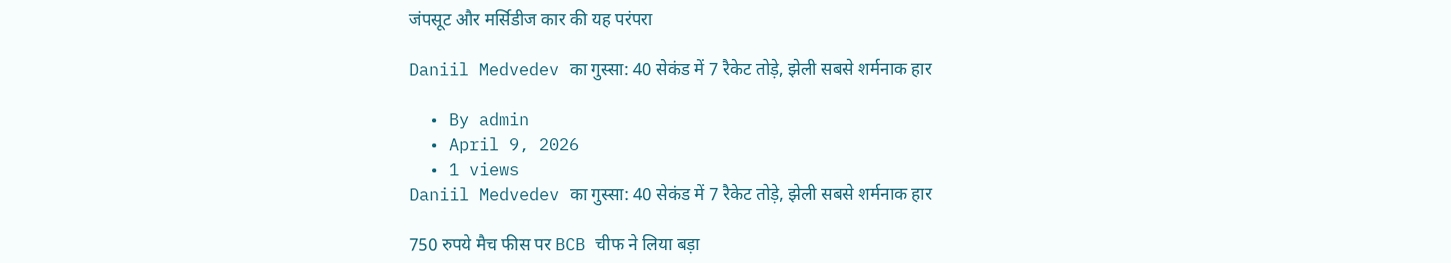जंपसूट और मर्सिडीज कार की यह परंपरा

Daniil Medvedev का गुस्सा: 40 सेकंड में 7 रैकेट तोड़े, झेली सबसे शर्मनाक हार

  • By admin
  • April 9, 2026
  • 1 views
Daniil Medvedev का गुस्सा: 40 सेकंड में 7 रैकेट तोड़े, झेली सबसे शर्मनाक हार

750 रुपये मैच फीस पर BCB चीफ ने लिया बड़ा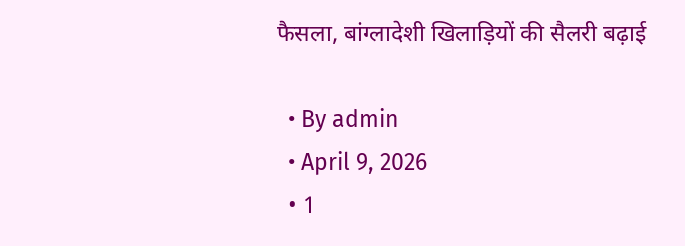फैसला, बांग्लादेशी खिलाड़ियों की सैलरी बढ़ाई

  • By admin
  • April 9, 2026
  • 1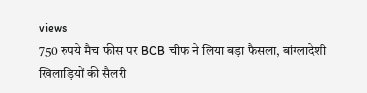views
750 रुपये मैच फीस पर BCB चीफ ने लिया बड़ा फैसला, बांग्लादेशी खिलाड़ियों की सैलरी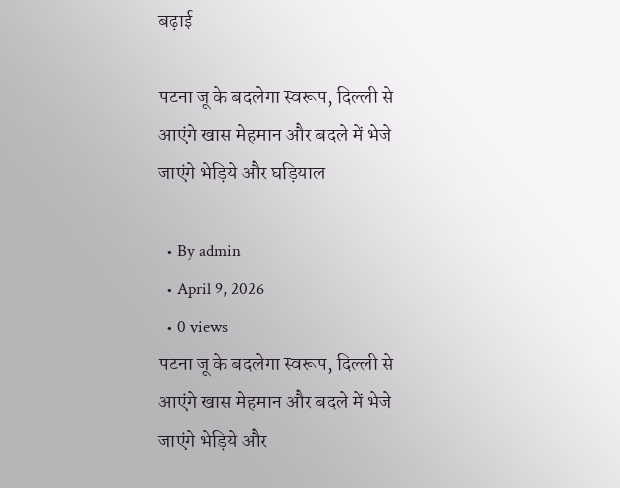बढ़ाई

पटना जू के बदलेगा स्वरूप, दिल्ली से आएंगे खास मेहमान और बदले में भेजे जाएंगे भेड़िये और घड़ियाल

  • By admin
  • April 9, 2026
  • 0 views
पटना जू के बदलेगा स्वरूप, दिल्ली से आएंगे खास मेहमान और बदले में भेजे जाएंगे भेड़िये और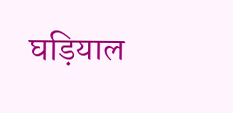घड़ियाल